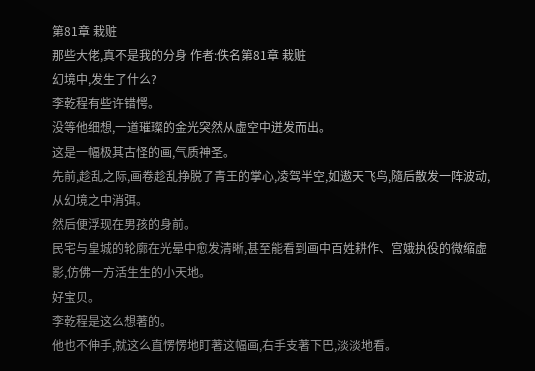第81章 栽赃
那些大佬,真不是我的分身 作者:佚名第81章 栽赃
幻境中,发生了什么?
李乾程有些许错愕。
没等他细想,一道璀璨的金光突然从虚空中迸发而出。
这是一幅极其古怪的画,气质神圣。
先前,趁乱之际,画卷趁乱挣脱了青王的掌心,凌驾半空,如遨天飞鸟,隨后散发一阵波动,从幻境之中消弭。
然后便浮现在男孩的身前。
民宅与皇城的轮廓在光晕中愈发清晰,甚至能看到画中百姓耕作、宫娥执役的微缩虚影,仿佛一方活生生的小天地。
好宝贝。
李乾程是这么想著的。
他也不伸手,就这么直愣愣地盯著这幅画,右手支著下巴,淡淡地看。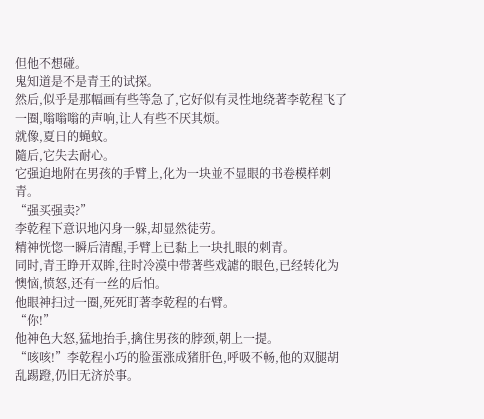但他不想碰。
鬼知道是不是青王的试探。
然后,似乎是那幅画有些等急了,它好似有灵性地绕著李乾程飞了一圈,嗡嗡嗡的声响,让人有些不厌其烦。
就像,夏日的蝇蚊。
隨后,它失去耐心。
它强迫地附在男孩的手臂上,化为一块並不显眼的书卷模样刺青。
“强买强卖?”
李乾程下意识地闪身一躲,却显然徒劳。
精神恍惚一瞬后清醒,手臂上已黏上一块扎眼的刺青。
同时,青王睁开双眸,往时冷漠中带著些戏謔的眼色,已经转化为懊恼,愤怒,还有一丝的后怕。
他眼神扫过一圈,死死盯著李乾程的右臂。
“你!”
他神色大怒,猛地抬手,擒住男孩的脖颈,朝上一提。
“咳咳!”李乾程小巧的脸蛋涨成猪肝色,呼吸不畅,他的双腿胡乱踢蹬,仍旧无济於事。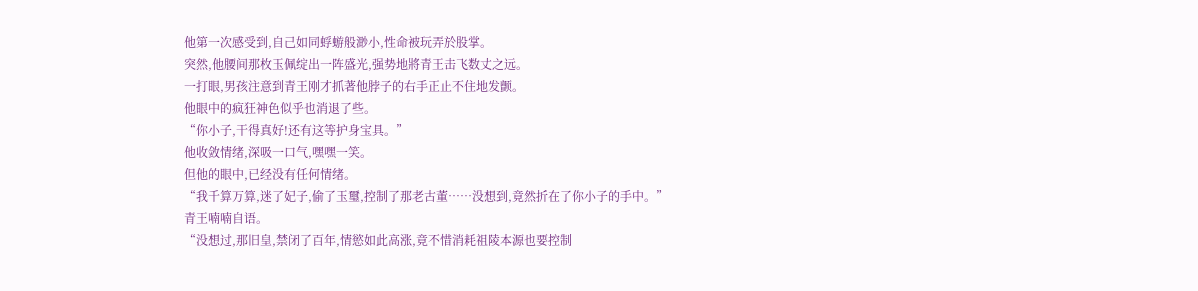他第一次感受到,自己如同蜉蝣般渺小,性命被玩弄於股掌。
突然,他腰间那枚玉佩绽出一阵盛光,强势地將青王击飞数丈之远。
一打眼,男孩注意到青王刚才抓著他脖子的右手正止不住地发颤。
他眼中的疯狂神色似乎也消退了些。
“你小子,干得真好!还有这等护身宝具。”
他收敛情绪,深吸一口气,嘿嘿一笑。
但他的眼中,已经没有任何情绪。
“我千算万算,迷了妃子,偷了玉璽,控制了那老古董……没想到,竟然折在了你小子的手中。”
青王喃喃自语。
“没想过,那旧皇,禁闭了百年,情慾如此高涨,竟不惜消耗祖陵本源也要控制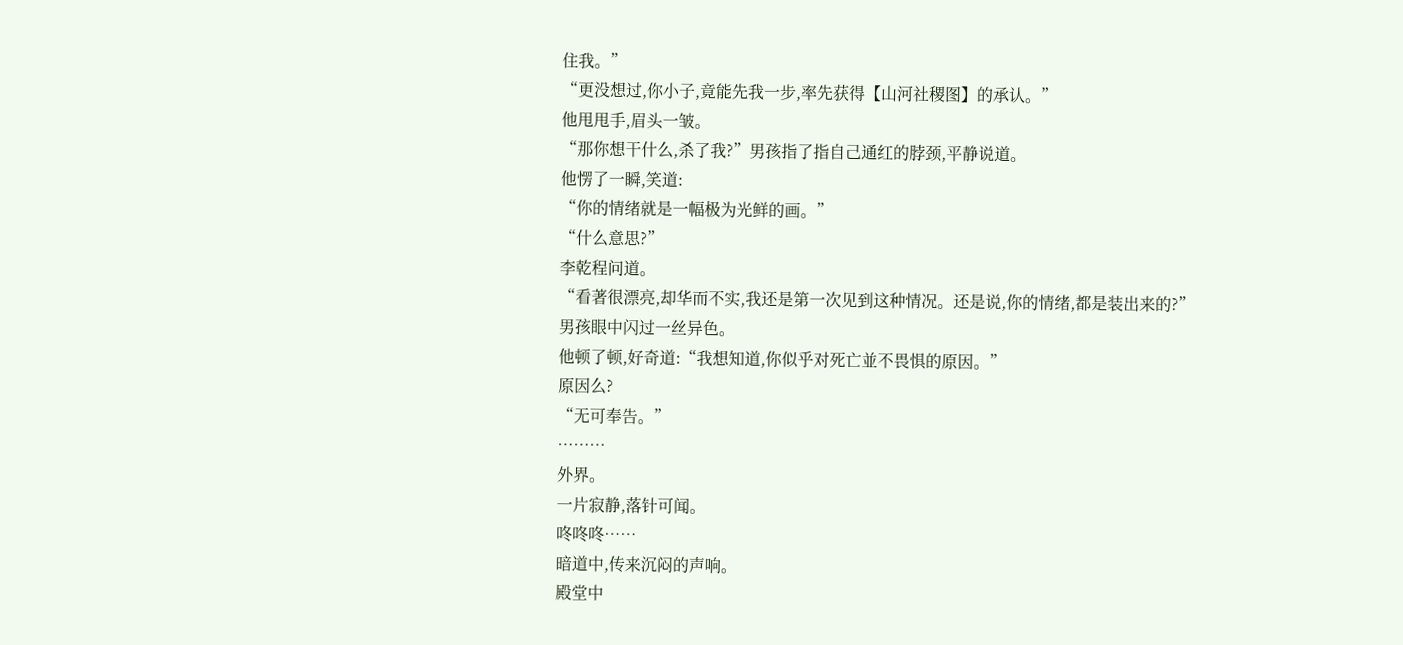住我。”
“更没想过,你小子,竟能先我一步,率先获得【山河社稷图】的承认。”
他甩甩手,眉头一皱。
“那你想干什么,杀了我?”男孩指了指自己通红的脖颈,平静说道。
他愣了一瞬,笑道:
“你的情绪就是一幅极为光鲜的画。”
“什么意思?”
李乾程问道。
“看著很漂亮,却华而不实,我还是第一次见到这种情况。还是说,你的情绪,都是装出来的?”
男孩眼中闪过一丝异色。
他顿了顿,好奇道:“我想知道,你似乎对死亡並不畏惧的原因。”
原因么?
“无可奉告。”
………
外界。
一片寂静,落针可闻。
咚咚咚……
暗道中,传来沉闷的声响。
殿堂中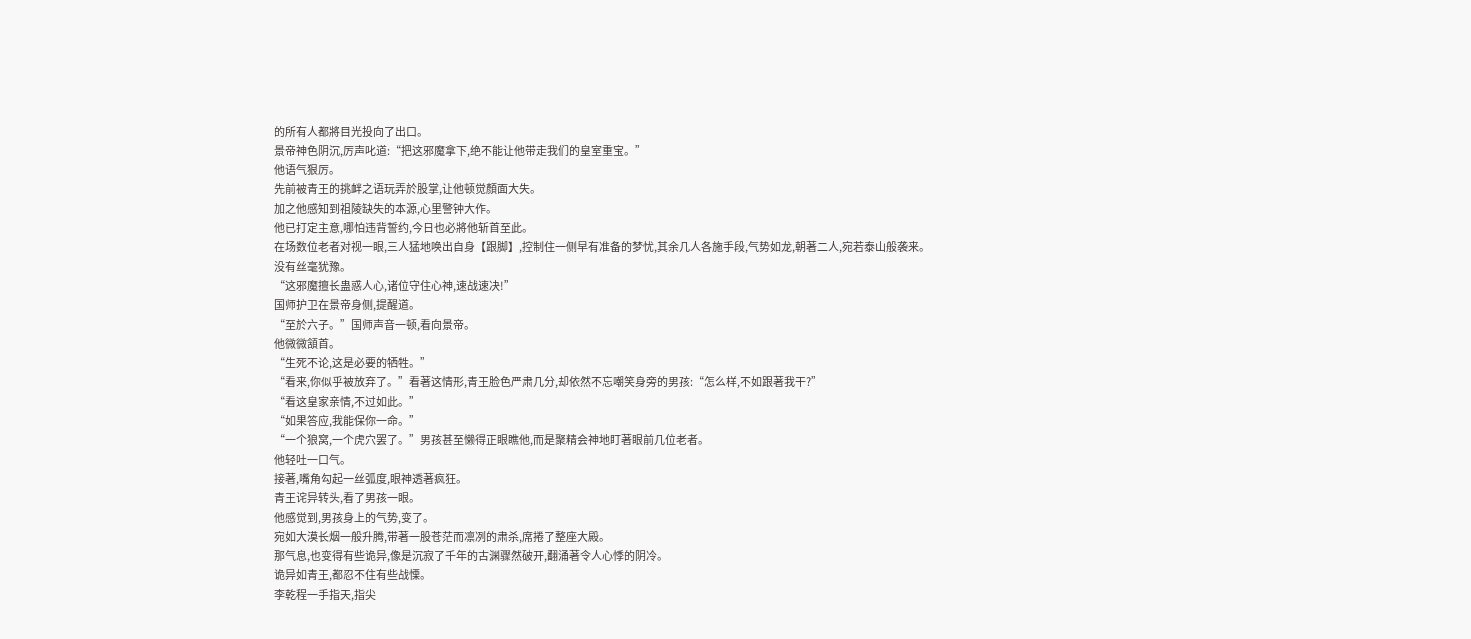的所有人都將目光投向了出口。
景帝神色阴沉,厉声叱道:“把这邪魔拿下,绝不能让他带走我们的皇室重宝。”
他语气狠厉。
先前被青王的挑衅之语玩弄於股掌,让他顿觉顏面大失。
加之他感知到祖陵缺失的本源,心里警钟大作。
他已打定主意,哪怕违背誓约,今日也必將他斩首至此。
在场数位老者对视一眼,三人猛地唤出自身【跟脚】,控制住一侧早有准备的梦忧,其余几人各施手段,气势如龙,朝著二人,宛若泰山般袭来。
没有丝毫犹豫。
“这邪魔擅长蛊惑人心,诸位守住心神,速战速决!”
国师护卫在景帝身侧,提醒道。
“至於六子。”国师声音一顿,看向景帝。
他微微頷首。
“生死不论,这是必要的牺牲。”
“看来,你似乎被放弃了。”看著这情形,青王脸色严肃几分,却依然不忘嘲笑身旁的男孩:“怎么样,不如跟著我干?”
“看这皇家亲情,不过如此。”
“如果答应,我能保你一命。”
“一个狼窝,一个虎穴罢了。”男孩甚至懒得正眼瞧他,而是聚精会神地盯著眼前几位老者。
他轻吐一口气。
接著,嘴角勾起一丝弧度,眼神透著疯狂。
青王诧异转头,看了男孩一眼。
他感觉到,男孩身上的气势,变了。
宛如大漠长烟一般升腾,带著一股苍茫而凛冽的肃杀,席捲了整座大殿。
那气息,也变得有些诡异,像是沉寂了千年的古渊骤然破开,翻涌著令人心悸的阴冷。
诡异如青王,都忍不住有些战慄。
李乾程一手指天,指尖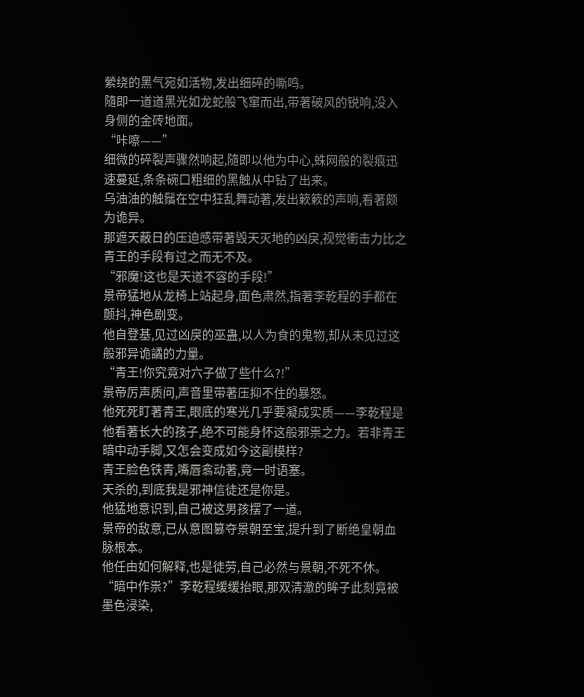縈绕的黑气宛如活物,发出细碎的嘶鸣。
隨即一道道黑光如龙蛇般飞窜而出,带著破风的锐响,没入身侧的金砖地面。
“咔嚓——”
细微的碎裂声骤然响起,隨即以他为中心,蛛网般的裂痕迅速蔓延,条条碗口粗细的黑触从中钻了出来。
乌油油的触鬚在空中狂乱舞动著,发出簌簌的声响,看著颇为诡异。
那遮天蔽日的压迫感带著毁天灭地的凶戾,视觉衝击力比之青王的手段有过之而无不及。
“邪魔!这也是天道不容的手段!”
景帝猛地从龙椅上站起身,面色肃然,指著李乾程的手都在颤抖,神色剧变。
他自登基,见过凶戾的巫蛊,以人为食的鬼物,却从未见过这般邪异诡譎的力量。
“青王!你究竟对六子做了些什么?!”
景帝厉声质问,声音里带著压抑不住的暴怒。
他死死盯著青王,眼底的寒光几乎要凝成实质——李乾程是他看著长大的孩子,绝不可能身怀这般邪祟之力。若非青王暗中动手脚,又怎会变成如今这副模样?
青王脸色铁青,嘴唇翕动著,竟一时语塞。
天杀的,到底我是邪神信徒还是你是。
他猛地意识到,自己被这男孩摆了一道。
景帝的敌意,已从意图篡夺景朝至宝,提升到了断绝皇朝血脉根本。
他任由如何解释,也是徒劳,自己必然与景朝,不死不休。
“暗中作祟?”李乾程缓缓抬眼,那双清澈的眸子此刻竟被墨色浸染,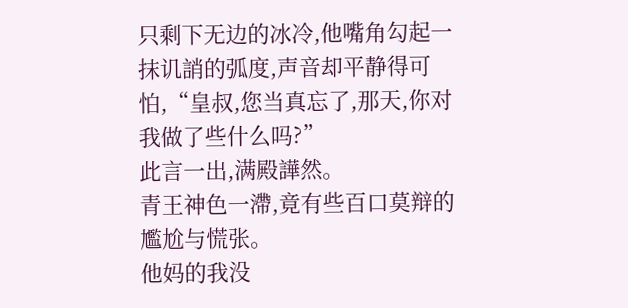只剩下无边的冰冷,他嘴角勾起一抹讥誚的弧度,声音却平静得可怕,“皇叔,您当真忘了,那天,你对我做了些什么吗?”
此言一出,满殿譁然。
青王神色一滯,竟有些百口莫辩的尷尬与慌张。
他妈的我没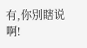有,你別瞎说啊!